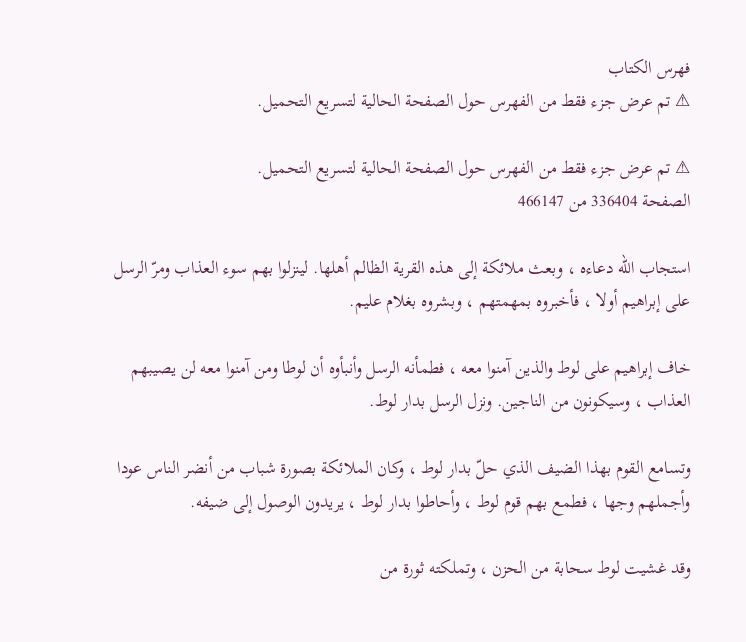فهرس الكتاب
⚠ تم عرض جزء فقط من الفهرس حول الصفحة الحالية لتسريع التحميل.

⚠ تم عرض جزء فقط من الفهرس حول الصفحة الحالية لتسريع التحميل.
الصفحة 336404 من 466147

استجاب اللّه دعاءه ، وبعث ملائكة إلى هذه القرية الظالم أهلها. لينزلوا بهم سوء العذاب ومرّ الرسل على إبراهيم أولا ، فأخبروه بمهمتهم ، وبشروه بغلام عليم.

خاف إبراهيم على لوط والذين آمنوا معه ، فطمأنه الرسل وأنبأوه أن لوطا ومن آمنوا معه لن يصيبهم العذاب ، وسيكونون من الناجين. ونزل الرسل بدار لوط.

وتسامع القوم بهذا الضيف الذي حلّ بدار لوط ، وكان الملائكة بصورة شباب من أنضر الناس عودا وأجملهم وجها ، فطمع بهم قوم لوط ، وأحاطوا بدار لوط ، يريدون الوصول إلى ضيفه.

وقد غشيت لوط سحابة من الحزن ، وتملكته ثورة من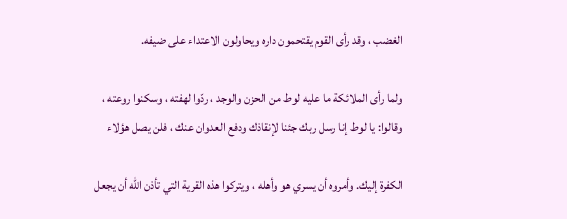الغضب ، وقد رأى القوم يقتحمون داره ويحاولون الاعتداء على ضيفه.

ولما رأى الملائكة ما عليه لوط من الحزن والوجد ، ردّوا لهفته ، وسكنوا روعته ، وقالوا: يا لوط إنا رسل ربك جئنا لإنقاذك ودفع العدوان عنك ، فلن يصل هؤلاء

الكفرة إليك. وأمروه أن يسري هو وأهله ، ويتركوا هذه القرية التي تأذن اللّه أن يجعل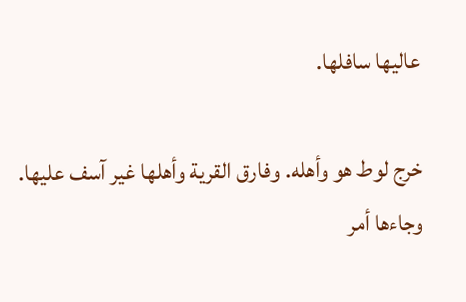عاليها سافلها.

خرج لوط هو وأهله. وفارق القرية وأهلها غير آسف عليها. وجاءها أمر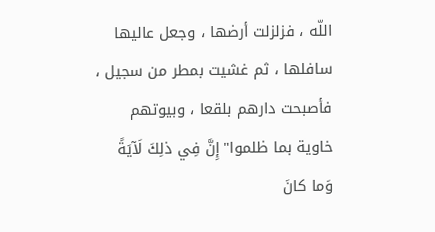اللّه ، فزلزلت أرضها ، وجعل عاليها سافلها ، ثم غشيت بمطر من سجيل ، فأصبحت دارهم بلقعا ، وبيوتهم خاوية بما ظلموا"إِنَّ فِي ذلِكَ لَآيَةً وَما كانَ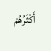أَكْثَرُهُمْ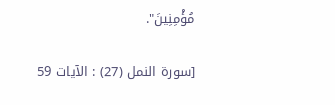مُؤْمِنِينَ".

[سورة النمل (27) : الآيات 59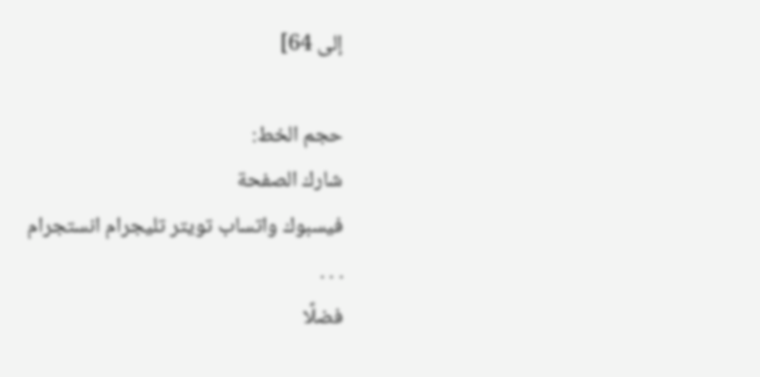إلى 64]

حجم الخط:
شارك الصفحة
فيسبوك واتساب تويتر تليجرام انستجرام
. . .
فضلًا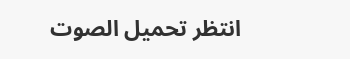انتظر تحميل الصوت